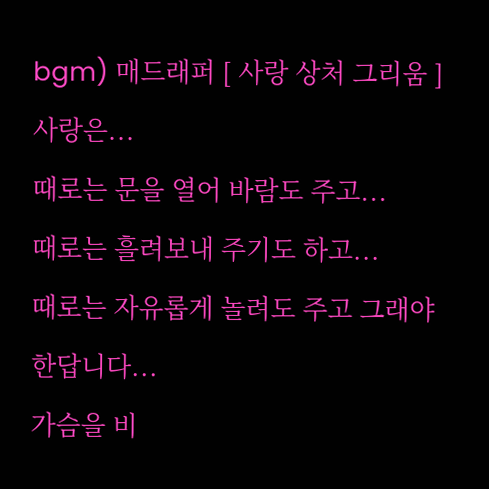bgm) 매드래퍼 [ 사랑 상처 그리움 ]
사랑은...
때로는 문을 열어 바람도 주고...
때로는 흘려보내 주기도 하고...
때로는 자유롭게 놀려도 주고 그래야 한답니다...
가슴을 비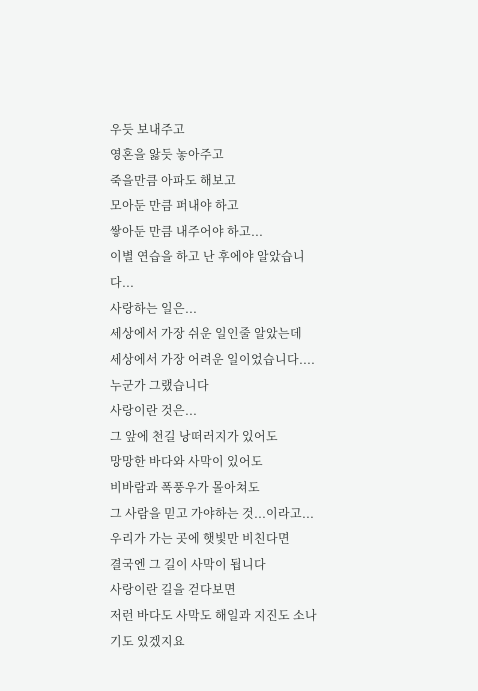우듯 보내주고
영혼을 앓듯 놓아주고
죽을만큼 아파도 해보고
모아둔 만큼 퍼내야 하고
쌓아둔 만큼 내주어야 하고...
이별 연습을 하고 난 후에야 알았습니다...
사랑하는 일은...
세상에서 가장 쉬운 일인줄 알았는데
세상에서 가장 어려운 일이었습니다....
누군가 그랬습니다
사랑이란 것은...
그 앞에 천길 낭떠러지가 있어도
망망한 바다와 사막이 있어도
비바람과 폭풍우가 몰아쳐도
그 사람을 믿고 가야하는 것...이라고...
우리가 가는 곳에 햇빛만 비친다면
결국엔 그 길이 사막이 됩니다
사랑이란 길을 걷다보면
저런 바다도 사막도 해일과 지진도 소나기도 있겠지요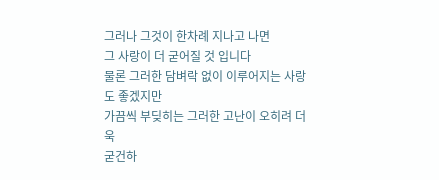그러나 그것이 한차례 지나고 나면
그 사랑이 더 굳어질 것 입니다
물론 그러한 담벼락 없이 이루어지는 사랑도 좋겠지만
가끔씩 부딪히는 그러한 고난이 오히려 더욱
굳건하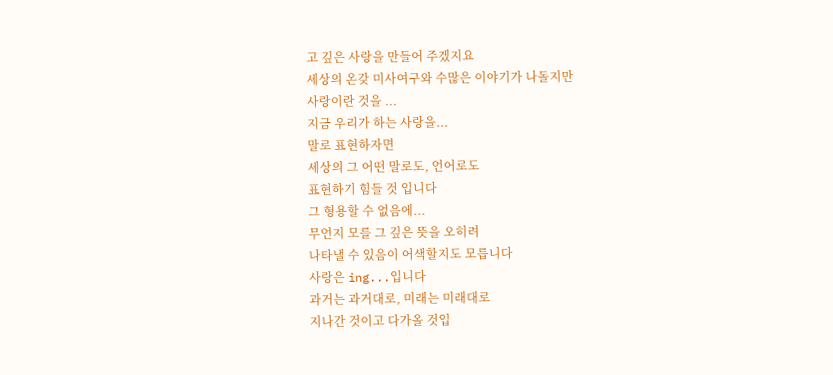고 깊은 사랑을 만들어 주겠지요
세상의 온갖 미사여구와 수많은 이야기가 나돌지만
사랑이란 것을 ...
지금 우리가 하는 사랑을...
말로 표현하자면
세상의 그 어떤 말로도, 언어로도
표현하기 힘들 것 입니다
그 형용할 수 없음에...
무언지 모를 그 깊은 뜻을 오히려
나타낼 수 있음이 어색할지도 모릅니다
사랑은 ing...입니다
과거는 과거대로, 미래는 미래대로
지나간 것이고 다가올 것입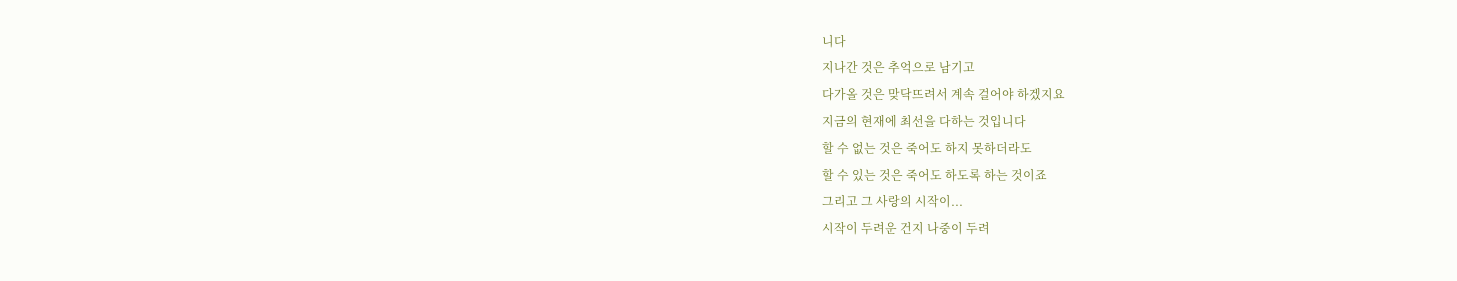니다
지나간 것은 추억으로 남기고
다가올 것은 맞닥뜨려서 계속 걸어야 하겠지요
지금의 현재에 최선을 다하는 것입니다
할 수 없는 것은 죽어도 하지 못하더라도
할 수 있는 것은 죽어도 하도록 하는 것이죠
그리고 그 사랑의 시작이...
시작이 두려운 건지 나중이 두려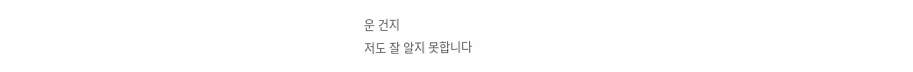운 건지
저도 잘 알지 못합니다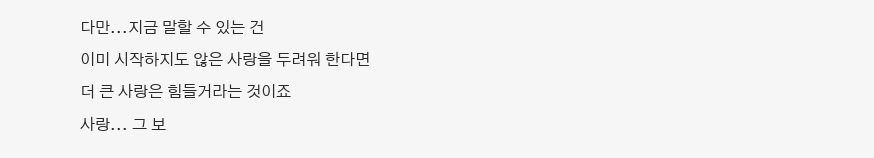다만...지금 말할 수 있는 건
이미 시작하지도 않은 사랑을 두려워 한다면
더 큰 사랑은 힘들거라는 것이죠
사랑... 그 보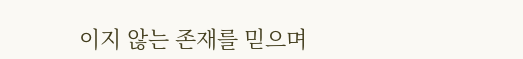이지 않는 존재를 믿으며